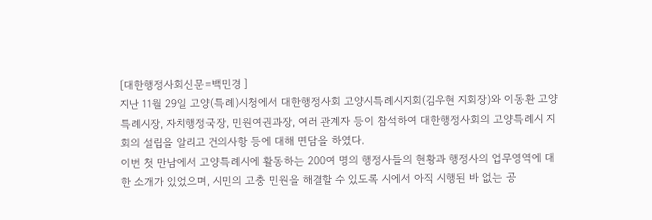[대한행정사회신문=백민경 ]
지난 11월 29일 고양(특례)시청에서 대한행정사회 고양시특례시지회(김우현 지회장)와 이동환 고양특례시장, 자치행정국장, 민원여권과장, 여러 관계자 등이 참석하여 대한행정사회의 고양특례시 지회의 설립을 알리고 건의사항 등에 대해 면담을 하였다.
이번 첫 만남에서 고양특례시에 활동하는 200여 명의 행정사들의 현황과 행정사의 업무영역에 대한 소개가 있었으며, 시민의 고충 민원을 해결할 수 있도록 시에서 아직 시행된 바 없는 공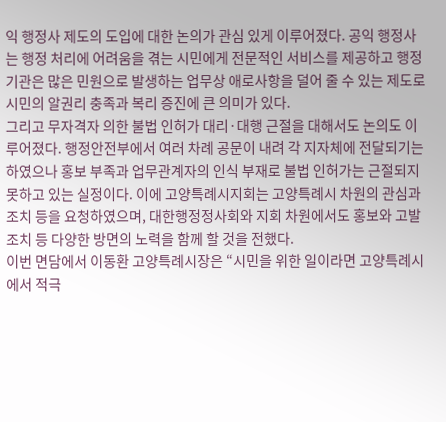익 행정사 제도의 도입에 대한 논의가 관심 있게 이루어졌다. 공익 행정사는 행정 처리에 어려움을 겪는 시민에게 전문적인 서비스를 제공하고 행정기관은 많은 민원으로 발생하는 업무상 애로사항을 덜어 줄 수 있는 제도로 시민의 알권리 충족과 복리 증진에 큰 의미가 있다.
그리고 무자격자 의한 불법 인허가 대리·대행 근절을 대해서도 논의도 이루어졌다. 행정안전부에서 여러 차례 공문이 내려 각 지자체에 전달되기는 하였으나 홍보 부족과 업무관계자의 인식 부재로 불법 인허가는 근절되지 못하고 있는 실정이다. 이에 고양특례시지회는 고양특례시 차원의 관심과 조치 등을 요청하였으며, 대한행정정사회와 지회 차원에서도 홍보와 고발 조치 등 다양한 방면의 노력을 함께 할 것을 전했다.
이번 면담에서 이동환 고양특례시장은 “시민을 위한 일이라면 고양특례시에서 적극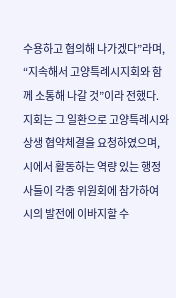수용하고 협의해 나가겠다”라며, “지속해서 고양특례시지회와 함께 소통해 나갈 것”이라 전했다. 지회는 그 일환으로 고양특례시와 상생 협약체결을 요청하였으며, 시에서 활동하는 역량 있는 행정사들이 각종 위원회에 참가하여 시의 발전에 이바지할 수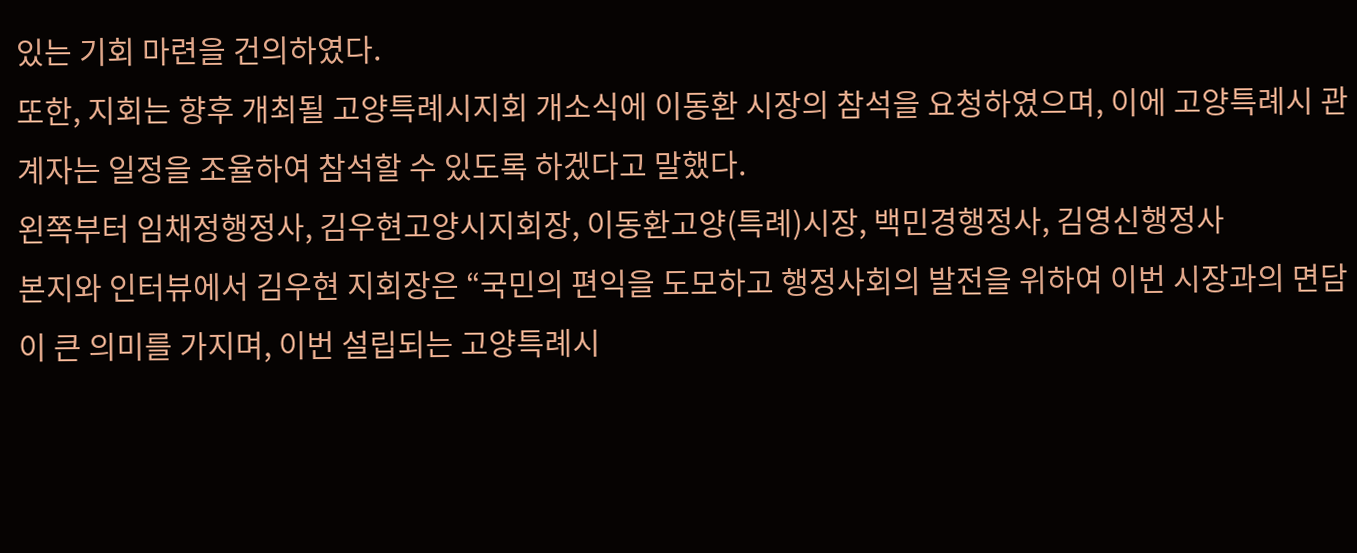있는 기회 마련을 건의하였다.
또한, 지회는 향후 개최될 고양특례시지회 개소식에 이동환 시장의 참석을 요청하였으며, 이에 고양특례시 관계자는 일정을 조율하여 참석할 수 있도록 하겠다고 말했다.
왼쪽부터 임채정행정사, 김우현고양시지회장, 이동환고양(특례)시장, 백민경행정사, 김영신행정사
본지와 인터뷰에서 김우현 지회장은 “국민의 편익을 도모하고 행정사회의 발전을 위하여 이번 시장과의 면담이 큰 의미를 가지며, 이번 설립되는 고양특례시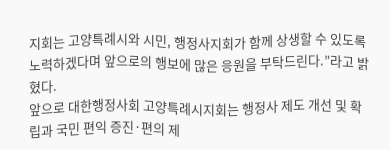지회는 고양특례시와 시민, 행정사지회가 함께 상생할 수 있도록 노력하겠다며 앞으로의 행보에 많은 응원을 부탁드린다.”라고 밝혔다.
앞으로 대한행정사회 고양특례시지회는 행정사 제도 개선 및 확립과 국민 편익 증진·편의 제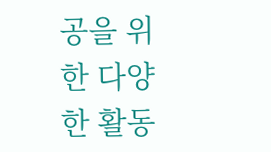공을 위한 다양한 활동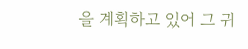을 계획하고 있어 그 귀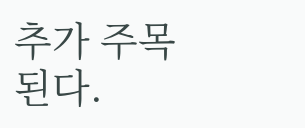추가 주목된다.